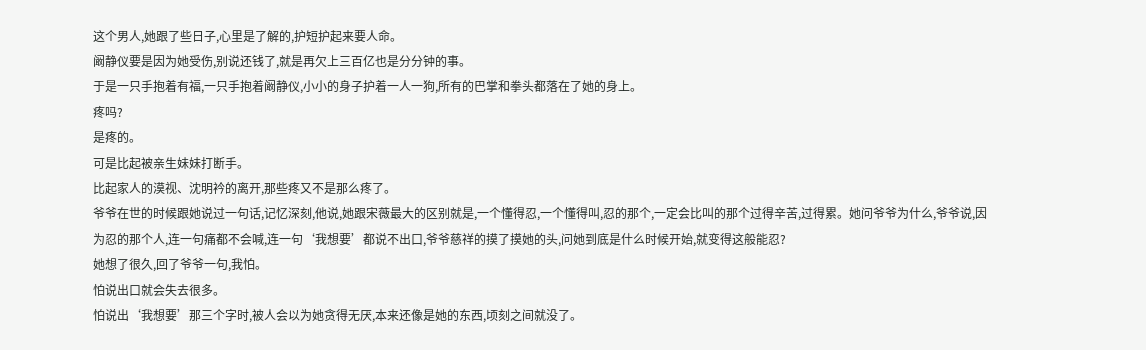这个男人,她跟了些日子,心里是了解的,护短护起来要人命。
阚静仪要是因为她受伤,别说还钱了,就是再欠上三百亿也是分分钟的事。
于是一只手抱着有福,一只手抱着阚静仪,小小的身子护着一人一狗,所有的巴掌和拳头都落在了她的身上。
疼吗?
是疼的。
可是比起被亲生妹妹打断手。
比起家人的漠视、沈明衿的离开,那些疼又不是那么疼了。
爷爷在世的时候跟她说过一句话,记忆深刻,他说,她跟宋薇最大的区别就是,一个懂得忍,一个懂得叫,忍的那个,一定会比叫的那个过得辛苦,过得累。她问爷爷为什么,爷爷说,因为忍的那个人,连一句痛都不会喊,连一句‘我想要’都说不出口,爷爷慈祥的摸了摸她的头,问她到底是什么时候开始,就变得这般能忍?
她想了很久,回了爷爷一句,我怕。
怕说出口就会失去很多。
怕说出‘我想要’那三个字时,被人会以为她贪得无厌,本来还像是她的东西,顷刻之间就没了。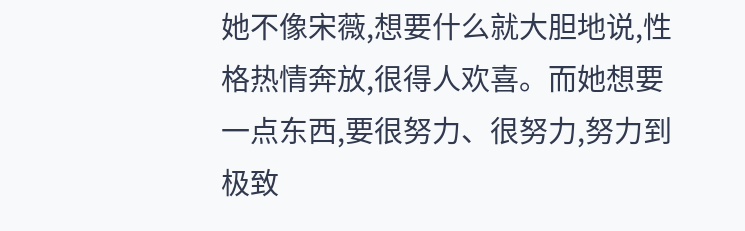她不像宋薇,想要什么就大胆地说,性格热情奔放,很得人欢喜。而她想要一点东西,要很努力、很努力,努力到极致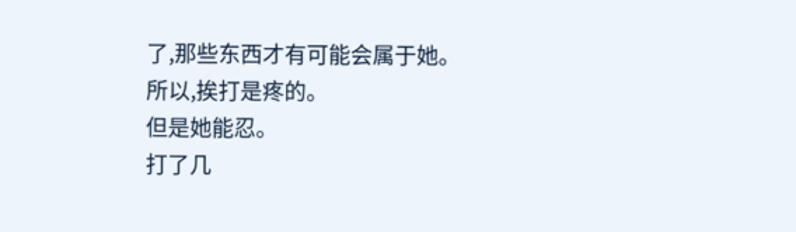了,那些东西才有可能会属于她。
所以,挨打是疼的。
但是她能忍。
打了几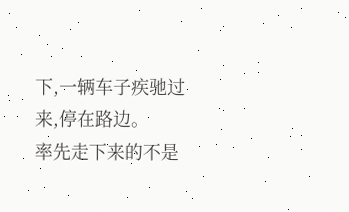下,一辆车子疾驰过来,停在路边。
率先走下来的不是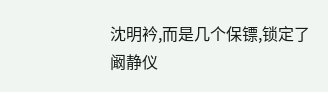沈明衿,而是几个保镖,锁定了阚静仪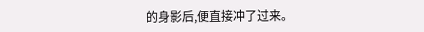的身影后,便直接冲了过来。